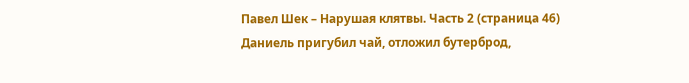Павел Шек – Нарушая клятвы. Часть 2 (страница 46)
Даниель пригубил чай, отложил бутерброд,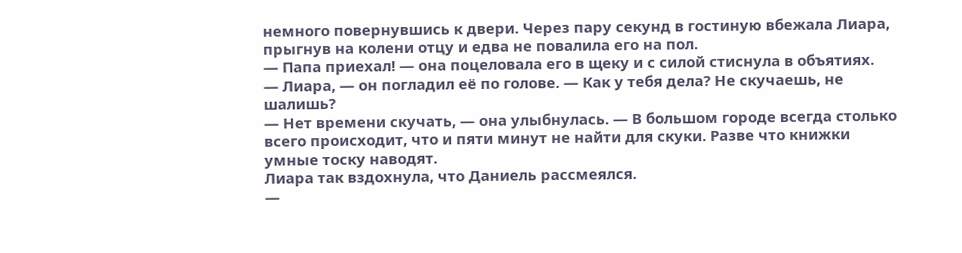немного повернувшись к двери. Через пару секунд в гостиную вбежала Лиара, прыгнув на колени отцу и едва не повалила его на пол.
— Папа приехал! — она поцеловала его в щеку и с силой стиснула в объятиях.
— Лиара, — он погладил её по голове. — Как у тебя дела? Не скучаешь, не шалишь?
— Нет времени скучать, — она улыбнулась. — В большом городе всегда столько всего происходит, что и пяти минут не найти для скуки. Разве что книжки умные тоску наводят.
Лиара так вздохнула, что Даниель рассмеялся.
—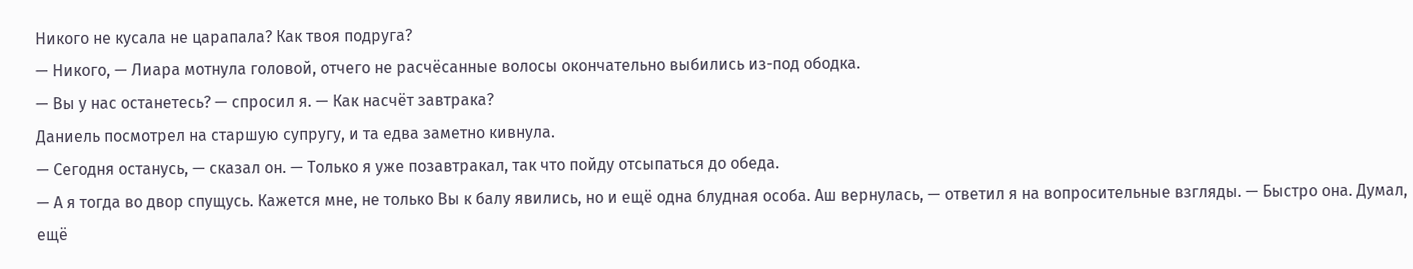Никого не кусала не царапала? Как твоя подруга?
— Никого, — Лиара мотнула головой, отчего не расчёсанные волосы окончательно выбились из-под ободка.
— Вы у нас останетесь? — спросил я. — Как насчёт завтрака?
Даниель посмотрел на старшую супругу, и та едва заметно кивнула.
— Сегодня останусь, — сказал он. — Только я уже позавтракал, так что пойду отсыпаться до обеда.
— А я тогда во двор спущусь. Кажется мне, не только Вы к балу явились, но и ещё одна блудная особа. Аш вернулась, — ответил я на вопросительные взгляды. — Быстро она. Думал, ещё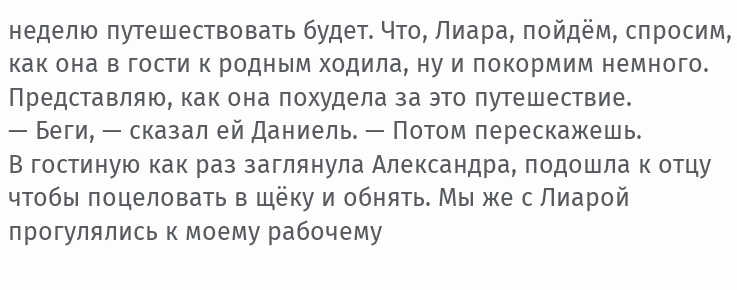неделю путешествовать будет. Что, Лиара, пойдём, спросим, как она в гости к родным ходила, ну и покормим немного. Представляю, как она похудела за это путешествие.
— Беги, — сказал ей Даниель. — Потом перескажешь.
В гостиную как раз заглянула Александра, подошла к отцу чтобы поцеловать в щёку и обнять. Мы же с Лиарой прогулялись к моему рабочему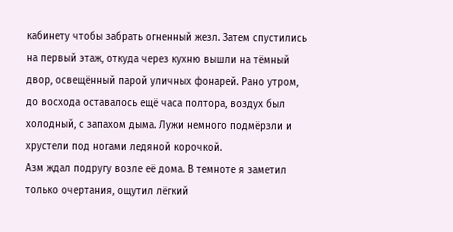кабинету чтобы забрать огненный жезл. Затем спустились на первый этаж, откуда через кухню вышли на тёмный двор, освещённый парой уличных фонарей. Рано утром, до восхода оставалось ещё часа полтора, воздух был холодный, с запахом дыма. Лужи немного подмёрзли и хрустели под ногами ледяной корочкой.
Азм ждал подругу возле её дома. В темноте я заметил только очертания, ощутил лёгкий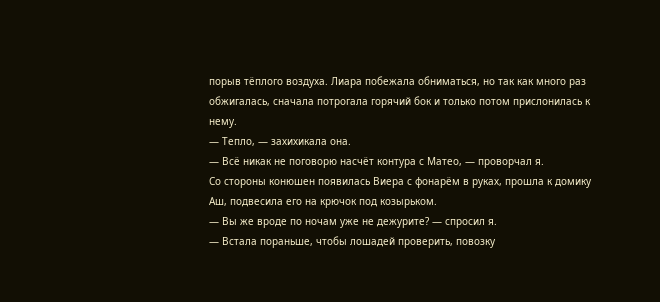порыв тёплого воздуха. Лиара побежала обниматься, но так как много раз обжигалась, сначала потрогала горячий бок и только потом прислонилась к нему.
— Тепло, — захихикала она.
— Всё никак не поговорю насчёт контура с Матео, — проворчал я.
Со стороны конюшен появилась Виера с фонарём в руках, прошла к домику Аш, подвесила его на крючок под козырьком.
— Вы же вроде по ночам уже не дежурите? — спросил я.
— Встала пораньше, чтобы лошадей проверить, повозку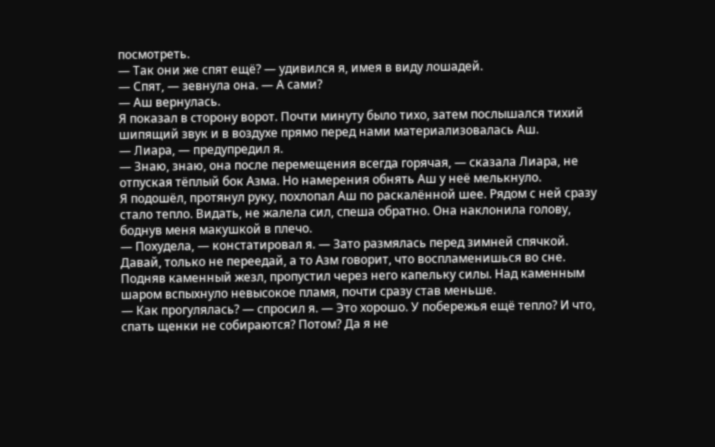посмотреть.
— Так они же спят ещё? — удивился я, имея в виду лошадей.
— Спят, — зевнула она. — А сами?
— Аш вернулась.
Я показал в сторону ворот. Почти минуту было тихо, затем послышался тихий шипящий звук и в воздухе прямо перед нами материализовалась Аш.
— Лиара, — предупредил я.
— Знаю, знаю, она после перемещения всегда горячая, — сказала Лиара, не отпуская тёплый бок Азма. Но намерения обнять Аш у неё мелькнуло.
Я подошёл, протянул руку, похлопал Аш по раскалённой шее. Рядом с ней сразу стало тепло. Видать, не жалела сил, спеша обратно. Она наклонила голову, боднув меня макушкой в плечо.
— Похудела, — констатировал я. — Зато размялась перед зимней спячкой. Давай, только не переедай, а то Азм говорит, что воспламенишься во сне.
Подняв каменный жезл, пропустил через него капельку силы. Над каменным шаром вспыхнуло невысокое пламя, почти сразу став меньше.
— Как прогулялась? — спросил я. — Это хорошо. У побережья ещё тепло? И что, спать щенки не собираются? Потом? Да я не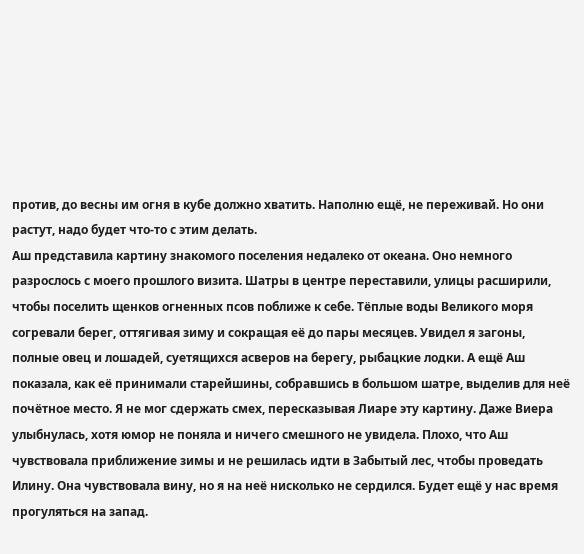против, до весны им огня в кубе должно хватить. Наполню ещё, не переживай. Но они растут, надо будет что-то с этим делать.
Аш представила картину знакомого поселения недалеко от океана. Оно немного разрослось с моего прошлого визита. Шатры в центре переставили, улицы расширили, чтобы поселить щенков огненных псов поближе к себе. Тёплые воды Великого моря согревали берег, оттягивая зиму и сокращая её до пары месяцев. Увидел я загоны, полные овец и лошадей, суетящихся асверов на берегу, рыбацкие лодки. А ещё Аш показала, как её принимали старейшины, собравшись в большом шатре, выделив для неё почётное место. Я не мог сдержать смех, пересказывая Лиаре эту картину. Даже Виера улыбнулась, хотя юмор не поняла и ничего смешного не увидела. Плохо, что Аш чувствовала приближение зимы и не решилась идти в Забытый лес, чтобы проведать Илину. Она чувствовала вину, но я на неё нисколько не сердился. Будет ещё у нас время прогуляться на запад.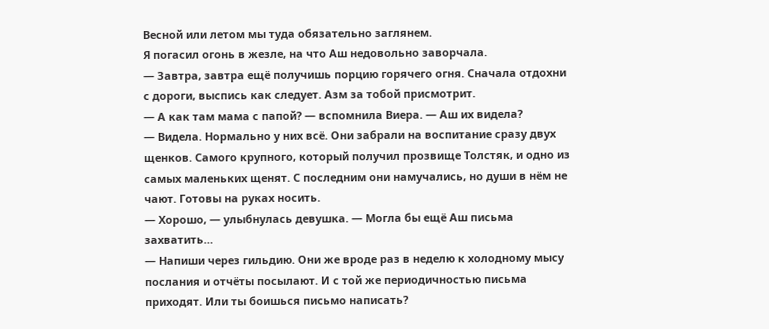Весной или летом мы туда обязательно заглянем.
Я погасил огонь в жезле, на что Аш недовольно заворчала.
— Завтра, завтра ещё получишь порцию горячего огня. Сначала отдохни с дороги, выспись как следует. Азм за тобой присмотрит.
— А как там мама с папой? — вспомнила Виера. — Аш их видела?
— Видела. Нормально у них всё. Они забрали на воспитание сразу двух щенков. Самого крупного, который получил прозвище Толстяк, и одно из самых маленьких щенят. С последним они намучались, но души в нём не чают. Готовы на руках носить.
— Хорошо, — улыбнулась девушка. — Могла бы ещё Аш письма захватить…
— Напиши через гильдию. Они же вроде раз в неделю к холодному мысу послания и отчёты посылают. И с той же периодичностью письма приходят. Или ты боишься письмо написать?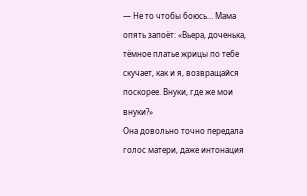— Не то чтобы боюсь… Мама опять запоёт: «Вьера, доченька, тёмное платье жрицы по тебе скучает, как и я, возвращайся поскорее. Внуки, где же мои внуки?»
Она довольно точно передала голос матери, даже интонация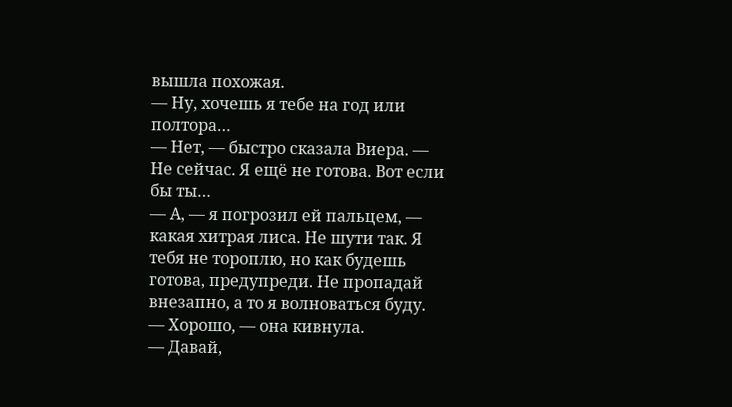вышла похожая.
— Ну, хочешь я тебе на год или полтора…
— Нет, — быстро сказала Виера. — Не сейчас. Я ещё не готова. Вот если бы ты…
— А, — я погрозил ей пальцем, — какая хитрая лиса. Не шути так. Я тебя не тороплю, но как будешь готова, предупреди. Не пропадай внезапно, а то я волноваться буду.
— Хорошо, — она кивнула.
— Давай,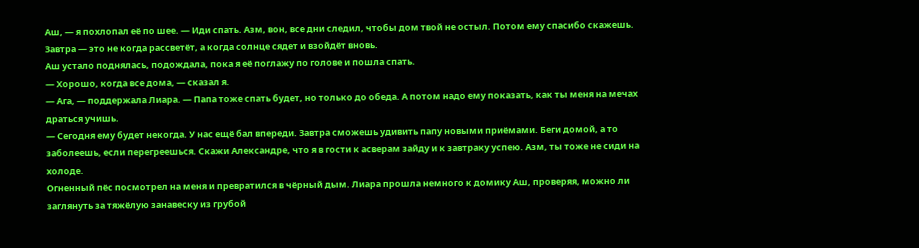Аш, — я похлопал её по шее. — Иди спать. Азм, вон, все дни следил, чтобы дом твой не остыл. Потом ему спасибо скажешь. Завтра — это не когда рассветёт, а когда солнце сядет и взойдёт вновь.
Аш устало поднялась, подождала, пока я её поглажу по голове и пошла спать.
— Хорошо, когда все дома, — сказал я.
— Ага, — поддержала Лиара. — Папа тоже спать будет, но только до обеда. А потом надо ему показать, как ты меня на мечах драться учишь.
— Сегодня ему будет некогда. У нас ещё бал впереди. Завтра сможешь удивить папу новыми приёмами. Беги домой, а то заболеешь, если перегреешься. Скажи Александре, что я в гости к асверам зайду и к завтраку успею. Азм, ты тоже не сиди на холоде.
Огненный пёс посмотрел на меня и превратился в чёрный дым. Лиара прошла немного к домику Аш, проверяя, можно ли заглянуть за тяжёлую занавеску из грубой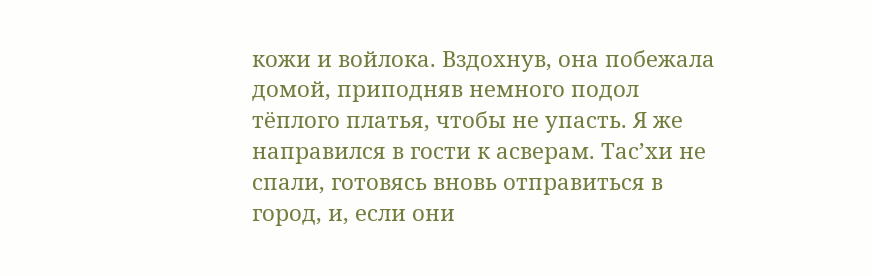кожи и войлока. Вздохнув, она побежала домой, приподняв немного подол тёплого платья, чтобы не упасть. Я же направился в гости к асверам. Тас’хи не спали, готовясь вновь отправиться в город, и, если они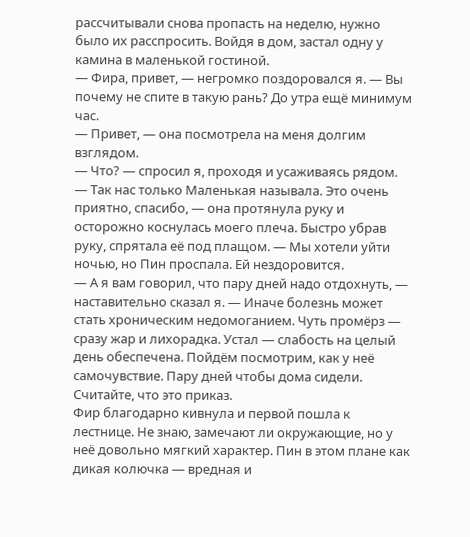рассчитывали снова пропасть на неделю, нужно было их расспросить. Войдя в дом, застал одну у камина в маленькой гостиной.
— Фира, привет, — негромко поздоровался я. — Вы почему не спите в такую рань? До утра ещё минимум час.
— Привет, — она посмотрела на меня долгим взглядом.
— Что? — спросил я, проходя и усаживаясь рядом.
— Так нас только Маленькая называла. Это очень приятно, спасибо, — она протянула руку и осторожно коснулась моего плеча. Быстро убрав руку, спрятала её под плащом. — Мы хотели уйти ночью, но Пин проспала. Ей нездоровится.
— А я вам говорил, что пару дней надо отдохнуть, — наставительно сказал я. — Иначе болезнь может стать хроническим недомоганием. Чуть промёрз — сразу жар и лихорадка. Устал — слабость на целый день обеспечена. Пойдём посмотрим, как у неё самочувствие. Пару дней чтобы дома сидели. Считайте, что это приказ.
Фир благодарно кивнула и первой пошла к лестнице. Не знаю, замечают ли окружающие, но у неё довольно мягкий характер. Пин в этом плане как дикая колючка — вредная и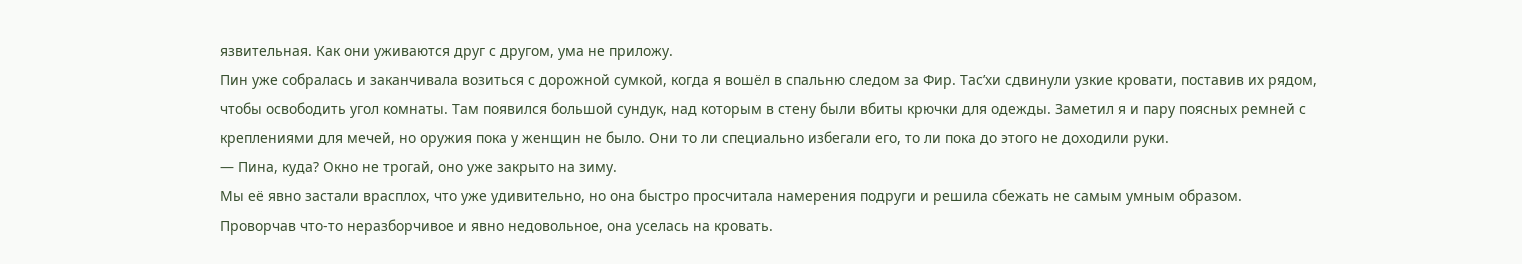язвительная. Как они уживаются друг с другом, ума не приложу.
Пин уже собралась и заканчивала возиться с дорожной сумкой, когда я вошёл в спальню следом за Фир. Тас’хи сдвинули узкие кровати, поставив их рядом, чтобы освободить угол комнаты. Там появился большой сундук, над которым в стену были вбиты крючки для одежды. Заметил я и пару поясных ремней с креплениями для мечей, но оружия пока у женщин не было. Они то ли специально избегали его, то ли пока до этого не доходили руки.
— Пина, куда? Окно не трогай, оно уже закрыто на зиму.
Мы её явно застали врасплох, что уже удивительно, но она быстро просчитала намерения подруги и решила сбежать не самым умным образом. Проворчав что-то неразборчивое и явно недовольное, она уселась на кровать.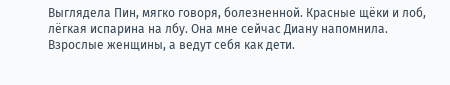Выглядела Пин, мягко говоря, болезненной. Красные щёки и лоб, лёгкая испарина на лбу. Она мне сейчас Диану напомнила. Взрослые женщины, а ведут себя как дети.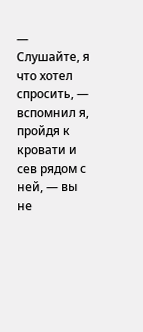— Слушайте, я что хотел спросить, — вспомнил я, пройдя к кровати и сев рядом с ней, — вы не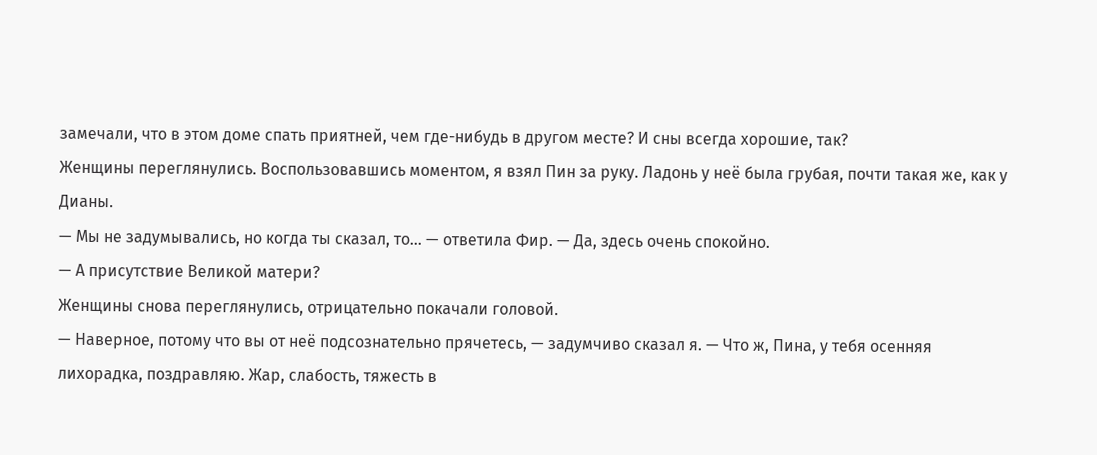замечали, что в этом доме спать приятней, чем где-нибудь в другом месте? И сны всегда хорошие, так?
Женщины переглянулись. Воспользовавшись моментом, я взял Пин за руку. Ладонь у неё была грубая, почти такая же, как у Дианы.
— Мы не задумывались, но когда ты сказал, то… — ответила Фир. — Да, здесь очень спокойно.
— А присутствие Великой матери?
Женщины снова переглянулись, отрицательно покачали головой.
— Наверное, потому что вы от неё подсознательно прячетесь, — задумчиво сказал я. — Что ж, Пина, у тебя осенняя лихорадка, поздравляю. Жар, слабость, тяжесть в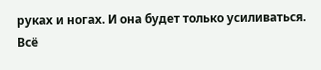руках и ногах. И она будет только усиливаться. Всё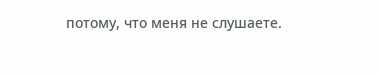потому, что меня не слушаете.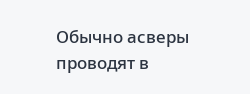Обычно асверы проводят в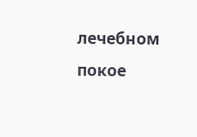лечебном покое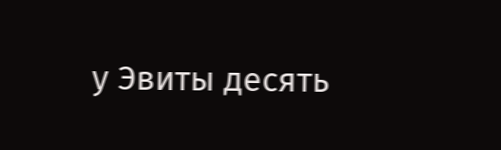у Эвиты десять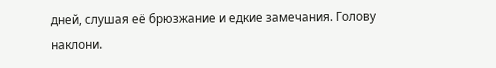дней, слушая её брюзжание и едкие замечания. Голову наклони.